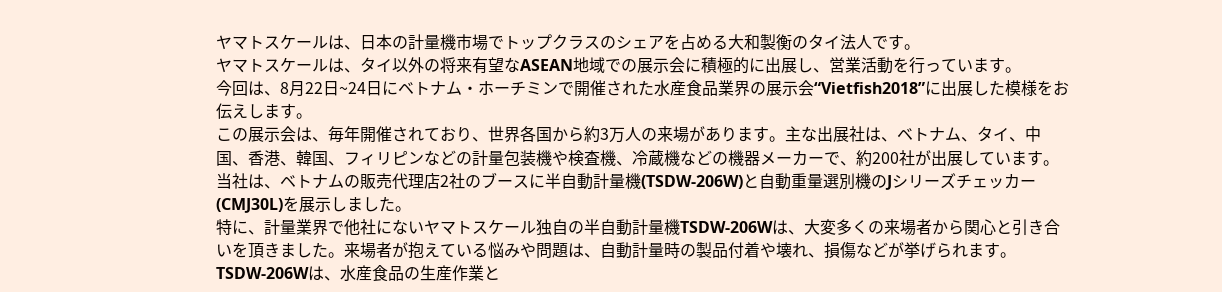ヤマトスケールは、日本の計量機市場でトップクラスのシェアを占める大和製衡のタイ法人です。
ヤマトスケールは、タイ以外の将来有望なASEAN地域での展示会に積極的に出展し、営業活動を行っています。
今回は、8月22日~24日にベトナム・ホーチミンで開催された水産食品業界の展示会“Vietfish2018”に出展した模様をお伝えします。
この展示会は、毎年開催されており、世界各国から約3万人の来場があります。主な出展社は、ベトナム、タイ、中国、香港、韓国、フィリピンなどの計量包装機や検査機、冷蔵機などの機器メーカーで、約200社が出展しています。
当社は、ベトナムの販売代理店2社のブースに半自動計量機(TSDW-206W)と自動重量選別機のJシリーズチェッカー(CMJ30L)を展示しました。
特に、計量業界で他社にないヤマトスケール独自の半自動計量機TSDW-206Wは、大変多くの来場者から関心と引き合いを頂きました。来場者が抱えている悩みや問題は、自動計量時の製品付着や壊れ、損傷などが挙げられます。TSDW-206Wは、水産食品の生産作業と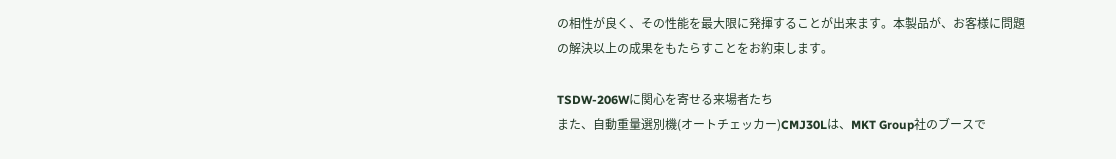の相性が良く、その性能を最大限に発揮することが出来ます。本製品が、お客様に問題の解決以上の成果をもたらすことをお約束します。

TSDW-206Wに関心を寄せる来場者たち
また、自動重量選別機(オートチェッカー)CMJ30Lは、MKT Group社のブースで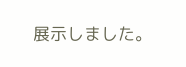展示しました。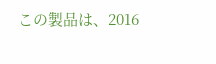この製品は、2016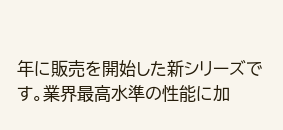年に販売を開始した新シリーズです。業界最高水準の性能に加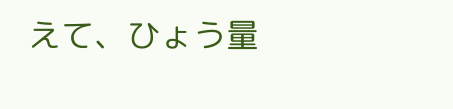えて、ひょう量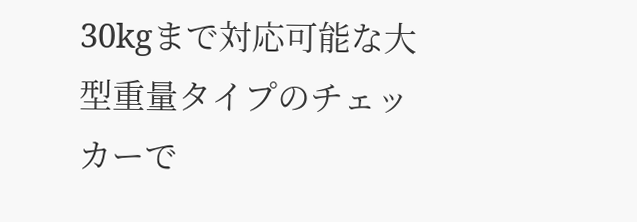30kgまで対応可能な大型重量タイプのチェッカーで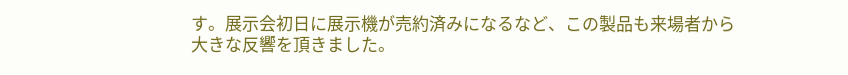す。展示会初日に展示機が売約済みになるなど、この製品も来場者から大きな反響を頂きました。